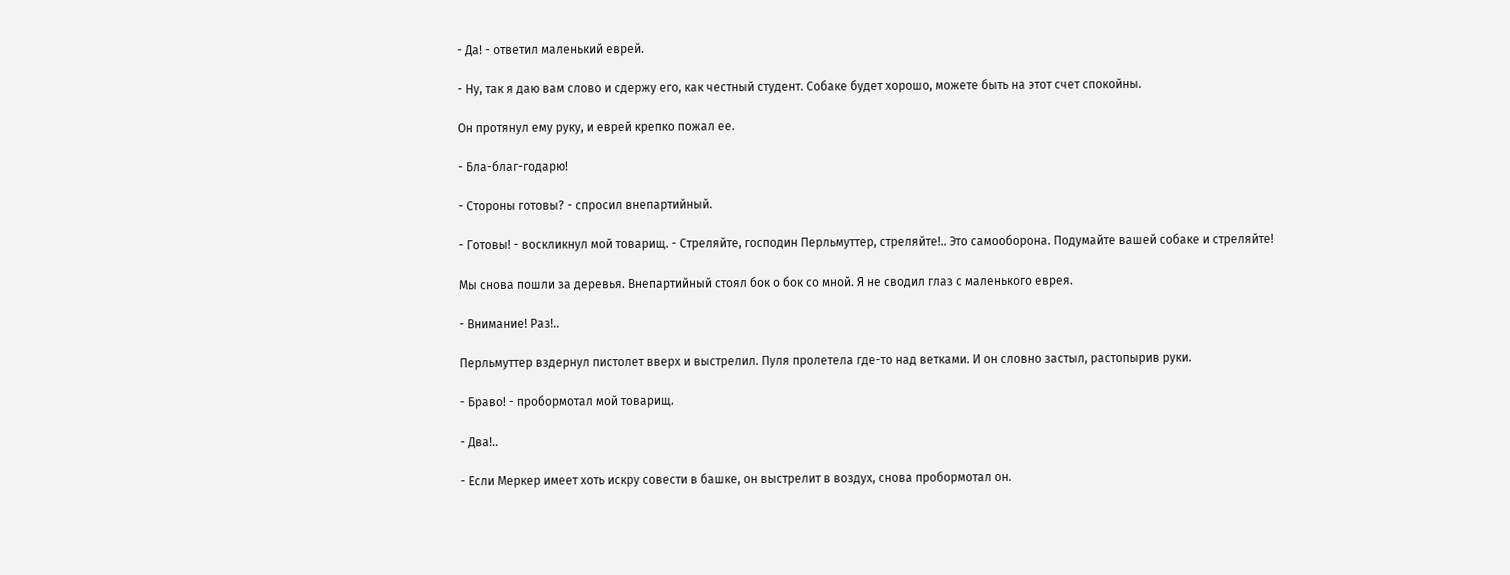- Да! - ответил маленький еврей.

- Ну, так я даю вам слово и сдержу его, как честный студент. Собаке будет хорошо, можете быть на этот счет спокойны.

Он протянул ему руку, и еврей крепко пожал ее.

- Бла-благ-годарю!

- Стороны готовы? - спросил внепартийный.

- Готовы! - воскликнул мой товарищ. - Стреляйте, господин Перльмуттер, стреляйте!.. Это самооборона. Подумайте вашей собаке и стреляйте!

Мы снова пошли за деревья. Внепартийный стоял бок о бок со мной. Я не сводил глаз с маленького еврея.

- Внимание! Раз!..

Перльмуттер вздернул пистолет вверх и выстрелил. Пуля пролетела где-то над ветками. И он словно застыл, растопырив руки.

- Браво! - пробормотал мой товарищ.

- Два!..

- Если Меркер имеет хоть искру совести в башке, он выстрелит в воздух, снова пробормотал он.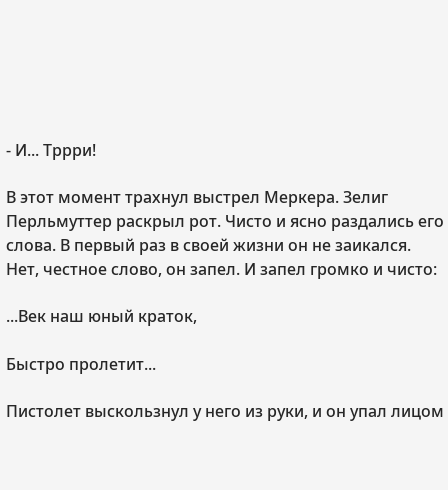- И... Тррри!

В этот момент трахнул выстрел Меркера. Зелиг Перльмуттер раскрыл рот. Чисто и ясно раздались его слова. В первый раз в своей жизни он не заикался. Нет, честное слово, он запел. И запел громко и чисто:

...Век наш юный краток,

Быстро пролетит...

Пистолет выскользнул у него из руки, и он упал лицом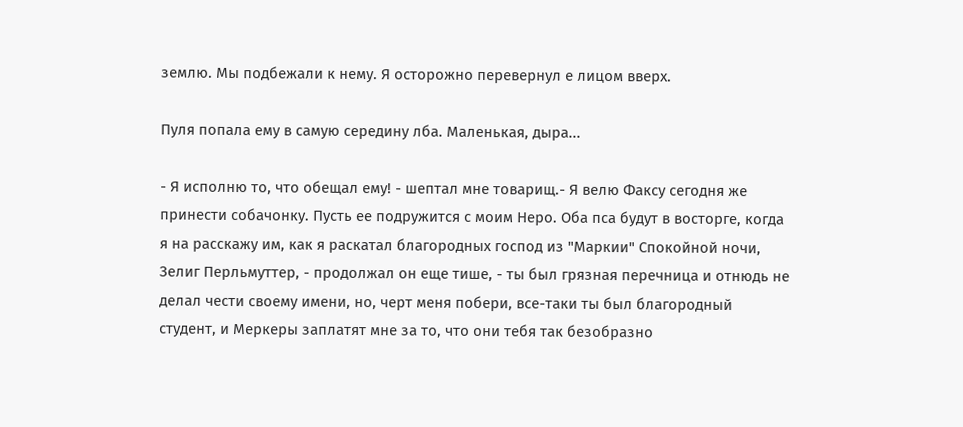землю. Мы подбежали к нему. Я осторожно перевернул е лицом вверх.

Пуля попала ему в самую середину лба. Маленькая, дыра...

- Я исполню то, что обещал ему! - шептал мне товарищ.- Я велю Факсу сегодня же принести собачонку. Пусть ее подружится с моим Неро. Оба пса будут в восторге, когда я на расскажу им, как я раскатал благородных господ из "Маркии" Спокойной ночи, Зелиг Перльмуттер, - продолжал он еще тише, - ты был грязная перечница и отнюдь не делал чести своему имени, но, черт меня побери, все-таки ты был благородный студент, и Меркеры заплатят мне за то, что они тебя так безобразно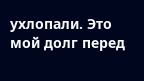ухлопали. Это мой долг перед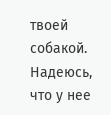твоей собакой. Надеюсь, что у нее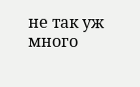не так уж много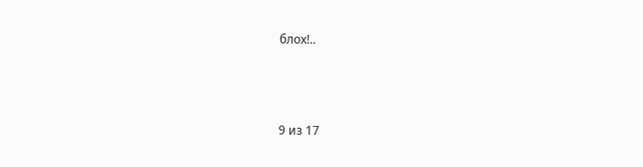блох!..



9 из 17